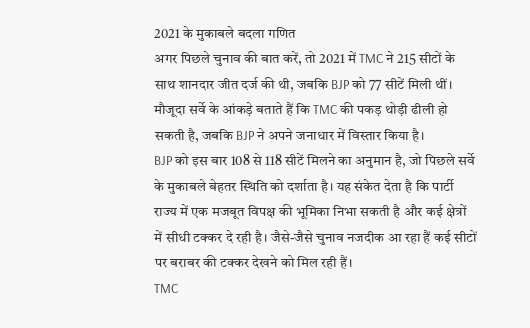2021 के मुकाबले बदला गणित
अगर पिछले चुनाव की बात करें, तो 2021 में TMC ने 215 सीटों के साथ शानदार जीत दर्ज की थी, जबकि BJP को 77 सीटें मिली थीं। मौजूदा सर्वे के आंकड़े बताते हैं कि TMC की पकड़ थोड़ी ढीली हो सकती है, जबकि BJP ने अपने जनाधार में विस्तार किया है।
BJP को इस बार 108 से 118 सीटें मिलने का अनुमान है, जो पिछले सर्वे के मुकाबले बेहतर स्थिति को दर्शाता है। यह संकेत देता है कि पार्टी राज्य में एक मजबूत विपक्ष की भूमिका निभा सकती है और कई क्षेत्रों में सीधी टक्कर दे रही है। जैसे-जैसे चुनाव नजदीक आ रहा हैं कई सीटों पर बराबर की टक्कर देखने को मिल रही हैं।
TMC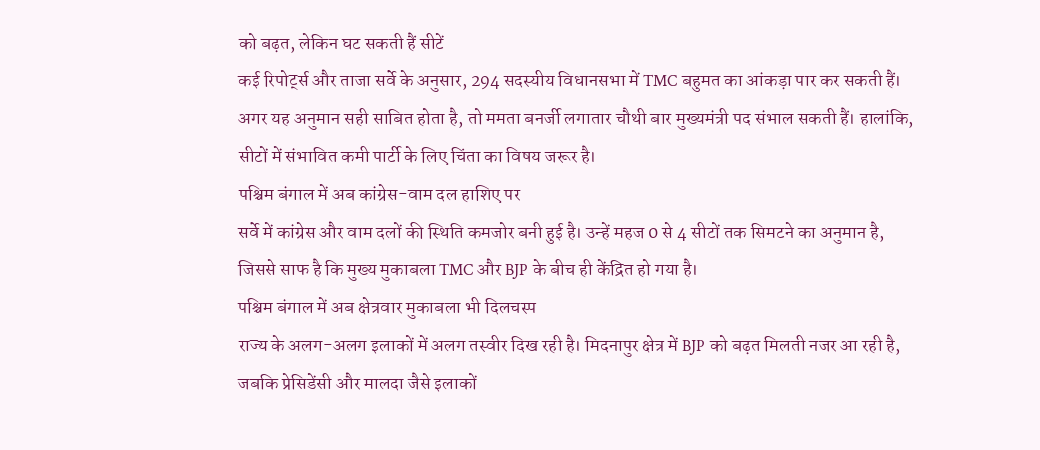को बढ़त, लेकिन घट सकती हैं सीटें
कई रिपोर्ट्स और ताजा सर्वे के अनुसार, 294 सदस्यीय विधानसभा में TMC बहुमत का आंकड़ा पार कर सकती हैं। अगर यह अनुमान सही साबित होता है, तो ममता बनर्जी लगातार चौथी बार मुख्यमंत्री पद संभाल सकती हैं। हालांकि, सीटों में संभावित कमी पार्टी के लिए चिंता का विषय जरूर है।
पश्चिम बंगाल में अब कांग्रेस-वाम दल हाशिए पर
सर्वे में कांग्रेस और वाम दलों की स्थिति कमजोर बनी हुई है। उन्हें महज 0 से 4 सीटों तक सिमटने का अनुमान है, जिससे साफ है कि मुख्य मुकाबला TMC और BJP के बीच ही केंद्रित हो गया है।
पश्चिम बंगाल में अब क्षेत्रवार मुकाबला भी दिलचस्प
राज्य के अलग-अलग इलाकों में अलग तस्वीर दिख रही है। मिदनापुर क्षेत्र में BJP को बढ़त मिलती नजर आ रही है, जबकि प्रेसिडेंसी और मालदा जैसे इलाकों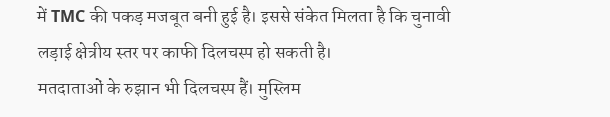में TMC की पकड़ मजबूत बनी हुई है। इससे संकेत मिलता है कि चुनावी लड़ाई क्षेत्रीय स्तर पर काफी दिलचस्प हो सकती है।
मतदाताओं के रुझान भी दिलचस्प हैं। मुस्लिम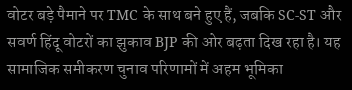वोटर बड़े पैमाने पर TMC के साथ बने हुए हैं, जबकि SC-ST और सवर्ण हिंदू वोटरों का झुकाव BJP की ओर बढ़ता दिख रहा है। यह सामाजिक समीकरण चुनाव परिणामों में अहम भूमिका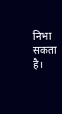निभा सकता है।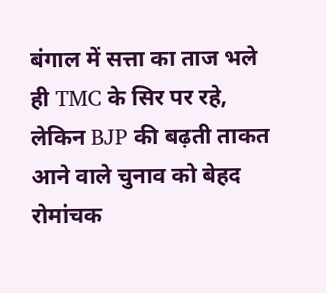बंगाल में सत्ता का ताज भले ही TMC के सिर पर रहे, लेकिन BJP की बढ़ती ताकत आने वाले चुनाव को बेहद रोमांचक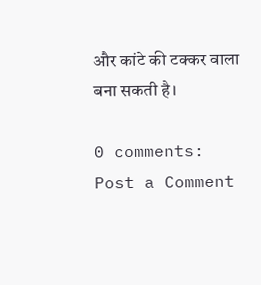और कांटे की टक्कर वाला बना सकती है।

0 comments:
Post a Comment